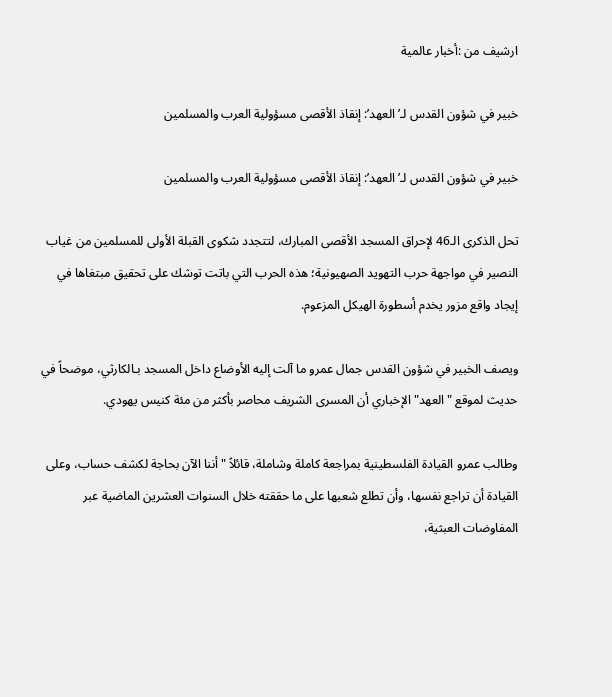ارشيف من :أخبار عالمية

خبير في شؤون القدس لـ’العهد’: إنقاذ الأقصى مسؤولية العرب والمسلمين

خبير في شؤون القدس لـ’العهد’: إنقاذ الأقصى مسؤولية العرب والمسلمين

تحل الذكرى الـ46 لإحراق المسجد الأقصى المبارك، لتتجدد شكوى القبلة الأولى للمسلمين من غياب النصير في مواجهة حرب التهويد الصهيونية؛ هذه الحرب التي باتت توشك على تحقيق مبتغاها في إيجاد واقع مزور يخدم أسطورة الهيكل المزعوم.

ويصف الخبير في شؤون القدس جمال عمرو ما آلت إليه الأوضاع داخل المسجد بـالكارثي، موضحاً في حديث لموقع "العهد" الإخباري أن المسرى الشريف محاصر بأكثر من مئة كنيس يهودي.

وطالب عمرو القيادة الفلسطينية بمراجعة كاملة وشاملة، قائلاً "أننا الآن بحاجة لكشف حساب، وعلى القيادة أن تراجع نفسها، وأن تطلع شعبها على ما حققته خلال السنوات العشرين الماضية عبر المفاوضات العبثية،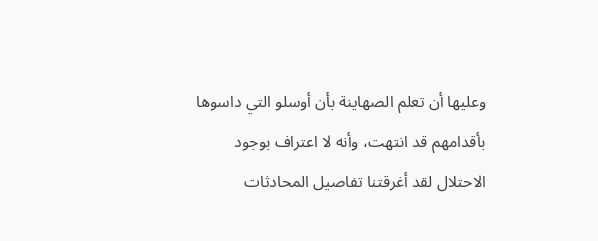وعليها أن تعلم الصهاينة بأن أوسلو التي داسوها بأقدامهم قد انتهت، وأنه لا اعتراف بوجود الاحتلال لقد أغرقتنا تفاصيل المحادثات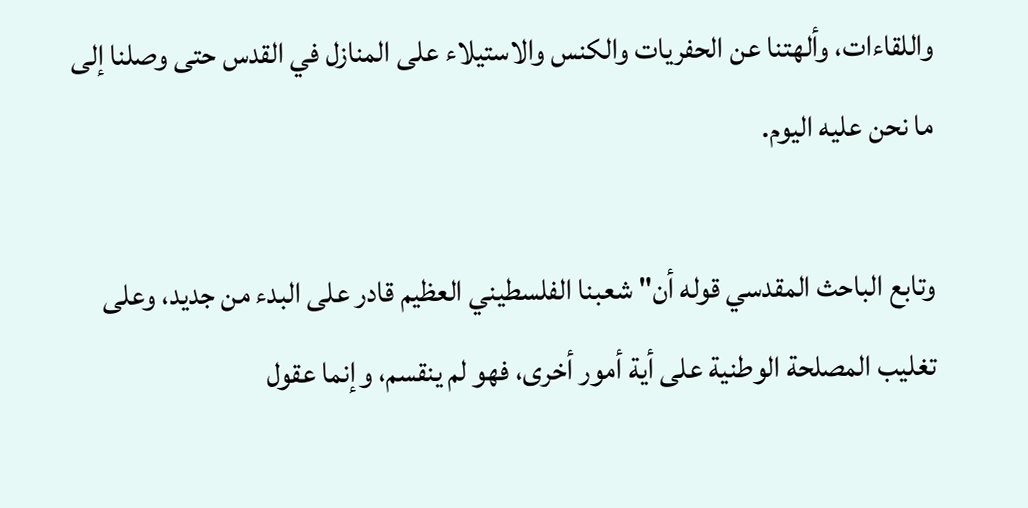واللقاءات، وألهتنا عن الحفريات والكنس والاستيلاء على المنازل في القدس حتى وصلنا إلى ما نحن عليه اليوم.

وتابع الباحث المقدسي قوله أن" شعبنا الفلسطيني العظيم قادر على البدء من جديد، وعلى تغليب المصلحة الوطنية على أية أمور أخرى، فهو لم ينقسم، وإنما عقول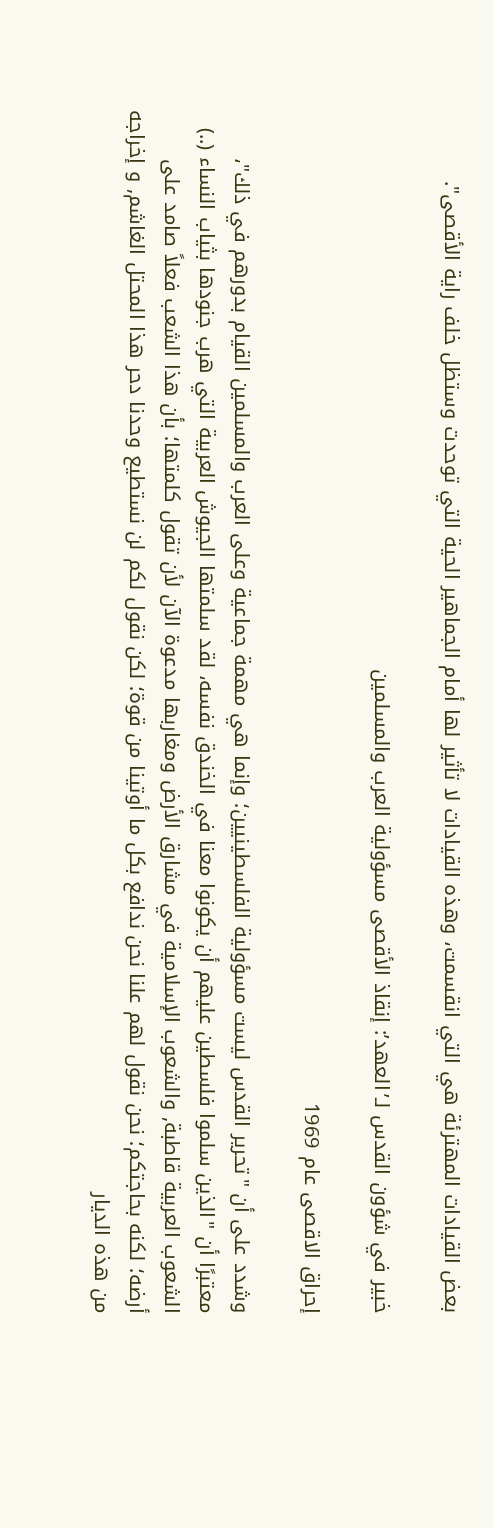بعض القيادات المهترئة هي التي انقسمت، وهذه القيادات لا تأثير لها أمام الجماهير الحية التي توحدت وستظل خلف راية الأقصى".

خبير في شؤون القدس لـ’العهد’: إنقاذ الأقصى مسؤولية العرب والمسلمين

إحراق الاقصى عام 1969

وشدد على أن "تحرير القدس ليست مسؤولية الفلسطينيين؛ وإنما هي مهمة جماعية وعلى العرب والمسلمين القيام بدورهم في ذلك"، معتبرًا أن "الذين سلموا فلسطين عليهم أن يكونوا معنا في الخندق نفسه، لقد سلمتها الجيوش العربية التي هرب جنودها بثياب النساء (..) الشعوب العربية قاطبة, والشعوب الإسلامية في مشارق الأرض ومغاربها مدعوة الآن لأن تقول كلمتها؛ بأن هذا الشعب فعلاً صامد على أرضه؛ لكنه بحاجتكم؛ نحن نقول لهم علنا نحن ندافع بكل ما أوتينا من قوة؛ لكن نقول لكم لن نستطيع وحدنا دحر هذا المحتل الغاشم, و إخراجه من هذه الديار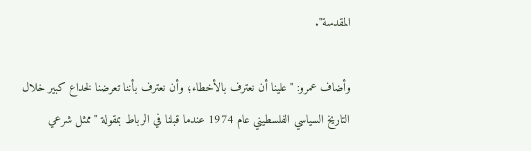المقدسة".

وأضاف عمرو: "علينا أن نعترف بالأخطاء؛ وأن نعترف بأننا تعرضنا لخداع كبير خلال التاريخ السياسي الفلسطيني عام 1974 عندما قبلنا في الرباط بمقولة "ممثل شرعي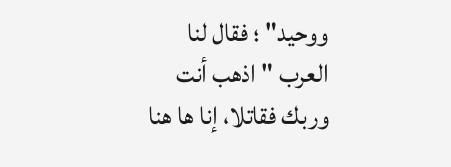ووحيد" ؛ فقال لنا العرب " اذهب أنت وربك فقاتلا، إنا ها هنا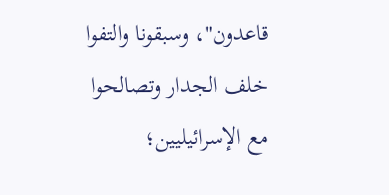قاعدون"، وسبقونا والتفوا خلف الجدار وتصالحوا مع الإسرائيليين؛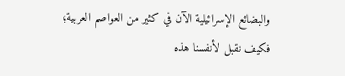والبضائع الإسرائيلية الآن في كثير من العواصم العربية؛ فكيف نقبل لأنفسنا هذه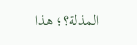المذلة؟؛ هذا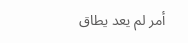أمر لم يعد يطاق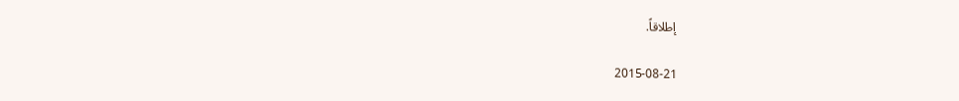إطلاقاً.

2015-08-21